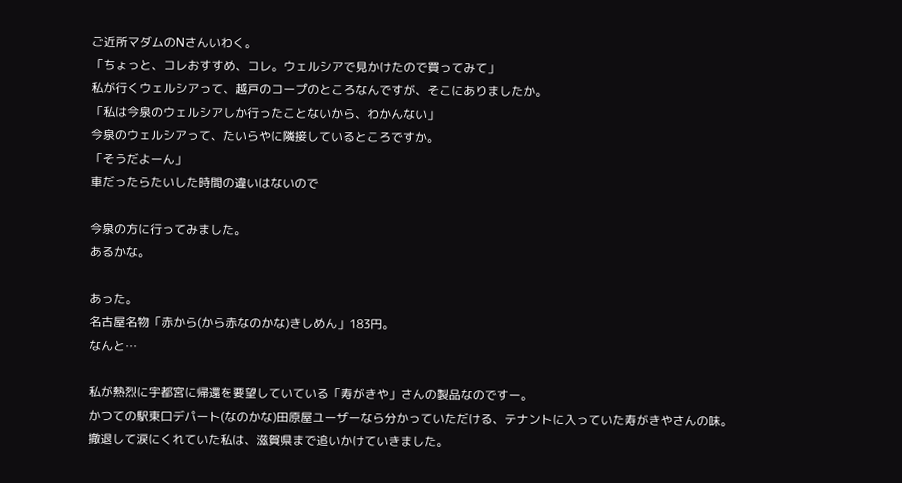ご近所マダムのNさんいわく。
「ちょっと、コレおすすめ、コレ。ウェルシアで見かけたので買ってみて」
私が行くウェルシアって、越戸のコープのところなんですが、そこにありましたか。
「私は今泉のウェルシアしか行ったことないから、わかんない」
今泉のウェルシアって、たいらやに隣接しているところですか。
「そうだよーん」
車だったらたいした時間の違いはないので

今泉の方に行ってみました。
あるかな。

あった。
名古屋名物「赤から(から赤なのかな)きしめん」183円。
なんと…

私が熱烈に宇都宮に帰還を要望していている「寿がきや」さんの製品なのですー。
かつての駅東口デパート(なのかな)田原屋ユーザーなら分かっていただける、テナントに入っていた寿がきやさんの味。
撤退して涙にくれていた私は、滋賀県まで追いかけていきました。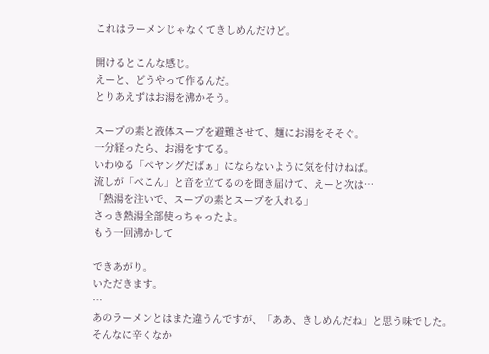これはラーメンじゃなくてきしめんだけど。

開けるとこんな感じ。
えーと、どうやって作るんだ。
とりあえずはお湯を沸かそう。

スープの素と液体スープを避難させて、麺にお湯をそそぐ。
一分経ったら、お湯をすてる。
いわゆる「ペヤングだばぁ」にならないように気を付けねば。
流しが「べこん」と音を立てるのを聞き届けて、えーと次は…
「熱湯を注いで、スープの素とスープを入れる」
さっき熱湯全部使っちゃったよ。
もう一回沸かして

できあがり。
いただきます。
…
あのラーメンとはまた違うんですが、「ああ、きしめんだね」と思う味でした。
そんなに辛くなか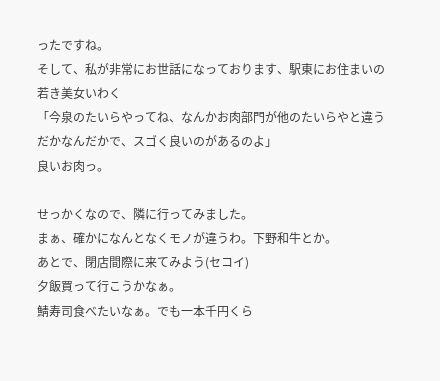ったですね。
そして、私が非常にお世話になっております、駅東にお住まいの若き美女いわく
「今泉のたいらやってね、なんかお肉部門が他のたいらやと違うだかなんだかで、スゴく良いのがあるのよ」
良いお肉っ。

せっかくなので、隣に行ってみました。
まぁ、確かになんとなくモノが違うわ。下野和牛とか。
あとで、閉店間際に来てみよう(セコイ)
夕飯買って行こうかなぁ。
鯖寿司食べたいなぁ。でも一本千円くら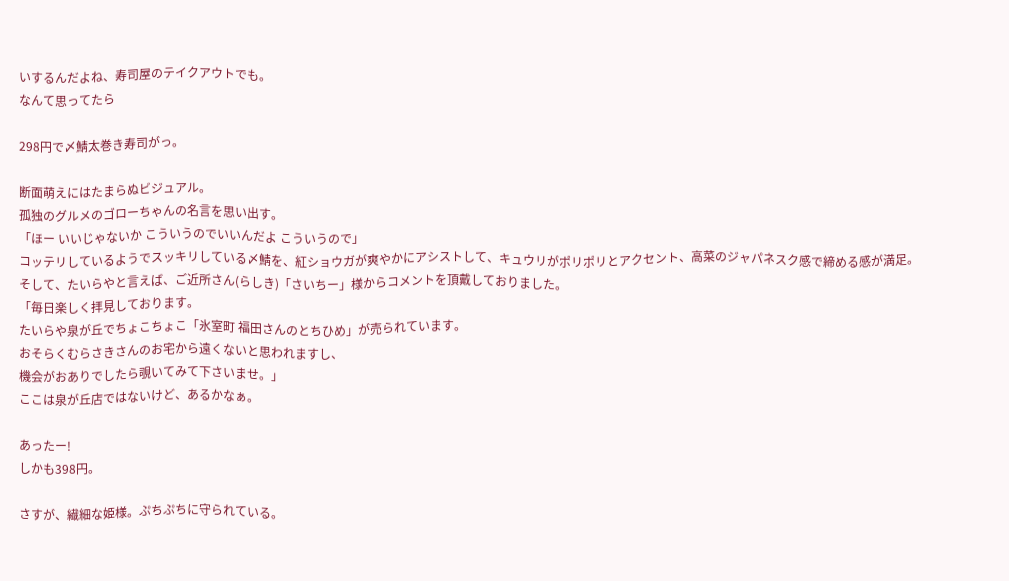いするんだよね、寿司屋のテイクアウトでも。
なんて思ってたら

298円で〆鯖太巻き寿司がっ。

断面萌えにはたまらぬビジュアル。
孤独のグルメのゴローちゃんの名言を思い出す。
「ほー いいじゃないか こういうのでいいんだよ こういうので」
コッテリしているようでスッキリしている〆鯖を、紅ショウガが爽やかにアシストして、キュウリがポリポリとアクセント、高菜のジャパネスク感で締める感が満足。
そして、たいらやと言えば、ご近所さん(らしき)「さいちー」様からコメントを頂戴しておりました。
「毎日楽しく拝見しております。
たいらや泉が丘でちょこちょこ「氷室町 福田さんのとちひめ」が売られています。
おそらくむらさきさんのお宅から遠くないと思われますし、
機会がおありでしたら覗いてみて下さいませ。」
ここは泉が丘店ではないけど、あるかなぁ。

あったー!
しかも398円。

さすが、繊細な姫様。ぷちぷちに守られている。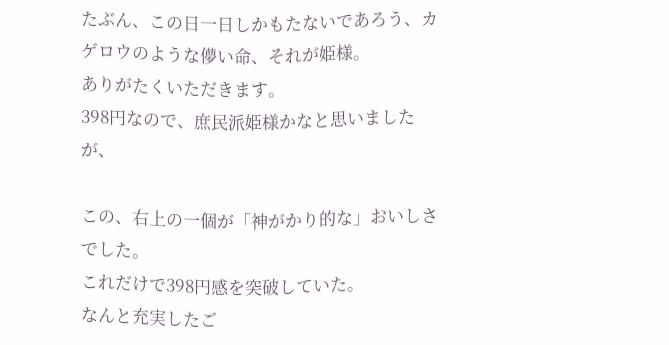たぶん、この日一日しかもたないであろう、カゲロウのような儚い命、それが姫様。
ありがたくいただきます。
398円なので、庶民派姫様かなと思いましたが、

この、右上の一個が「神がかり的な」おいしさでした。
これだけで398円感を突破していた。
なんと充実したご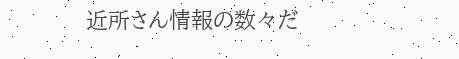近所さん情報の数々だ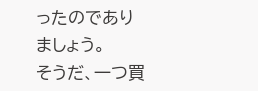ったのでありましょう。
そうだ、一つ買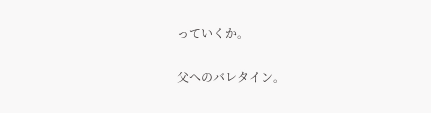っていくか。

父へのバレタイン。